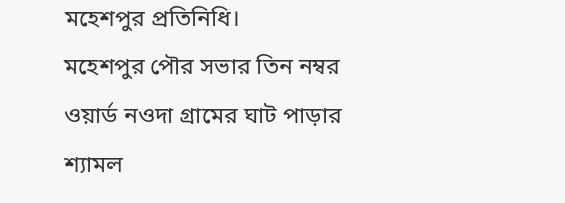মহেশপুর প্রতিনিধি।
মহেশপুর পৌর সভার তিন নম্বর ওয়ার্ড নওদা গ্রামের ঘাট পাড়ার শ্যামল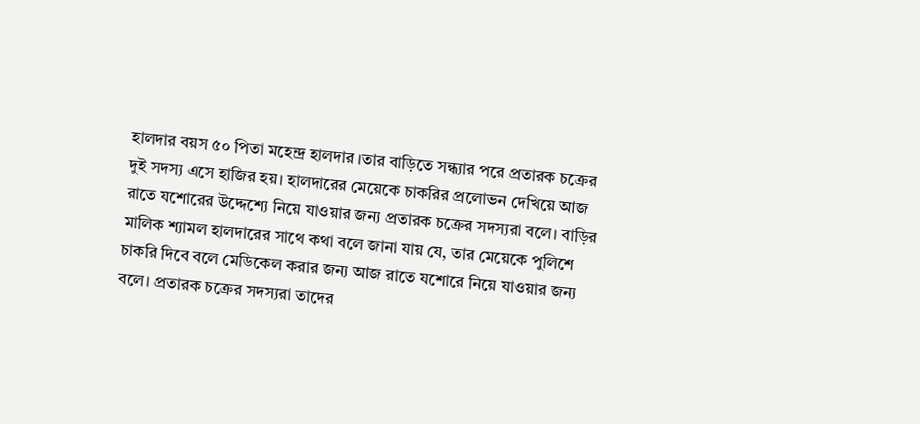হালদার বয়স ৫০ পিতা মহেন্দ্র হালদার ।তার বাড়িতে সন্ধ্যার পরে প্রতারক চক্রের দুই সদস্য এসে হাজির হয়। হালদারের মেয়েকে চাকরির প্রলোভন দেখিয়ে আজ রাতে যশোরের উদ্দেশ্যে নিয়ে যাওয়ার জন্য প্রতারক চক্রের সদস্যরা বলে। বাড়ির মালিক শ্যামল হালদারের সাথে কথা বলে জানা যায় যে, তার মেয়েকে পুলিশে চাকরি দিবে বলে মেডিকেল করার জন্য আজ রাতে যশোরে নিয়ে যাওয়ার জন্য বলে। প্রতারক চক্রের সদস্যরা তাদের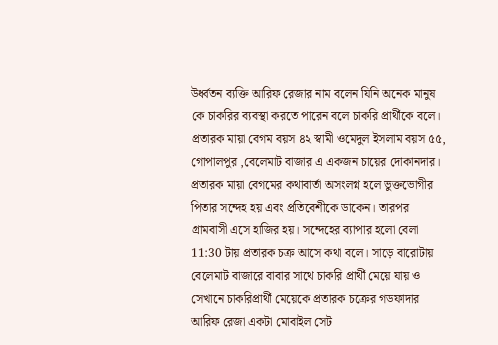উর্ধ্বতন ব্যক্তি আরিফ রেজার নাম বলেন যিনি অনেক মানুষ কে চাকরির ব্যবস্থা করতে পারেন বলে চাকরি প্রার্থীকে বলে। প্রতারক মায়া বেগম বয়স ৪২ স্বামী ওমেদুল ইসলাম বয়স ৫৫, গোপালপুর ,বেলেমাট বাজার এ একজন চায়ের দোকানদার। প্রতারক মায়া বেগমের কথাবার্তা অসংলগ্ন হলে ভুক্তভোগীর পিতার সন্দেহ হয় এবং প্রতিবেশীকে ডাকেন। তারপর গ্রামবাসী এসে হাজির হয়। সন্দেহের ব্যাপার হলো বেলা 11:30 টায় প্রতারক চক্র আসে কথা বলে। সাড়ে বারোটায় বেলেমাট বাজারে বাবার সাথে চাকরি প্রার্থী মেয়ে যায় ও সেখানে চাকরিপ্রার্থী মেয়েকে প্রতারক চক্রের গডফাদার আরিফ রেজা একটা মোবাইল সেট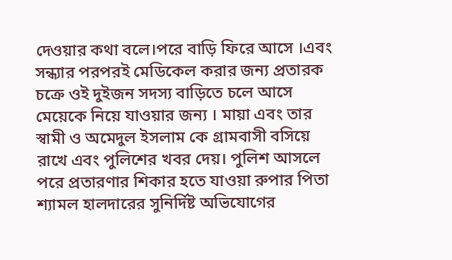দেওয়ার কথা বলে।পরে বাড়ি ফিরে আসে ।এবং সন্ধ্যার পরপরই মেডিকেল করার জন্য প্রতারক চক্রে ওই দুইজন সদস্য বাড়িতে চলে আসে মেয়েকে নিয়ে যাওয়ার জন্য । মায়া এবং তার স্বামী ও অমেদুল ইসলাম কে গ্রামবাসী বসিয়ে রাখে এবং পুলিশের খবর দেয়। পুলিশ আসলে পরে প্রতারণার শিকার হতে যাওয়া রুপার পিতা শ্যামল হালদারের সুনির্দিষ্ট অভিযোগের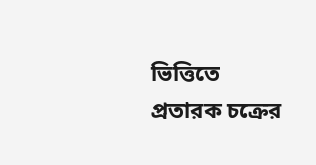ভিত্তিতে প্রতারক চক্রের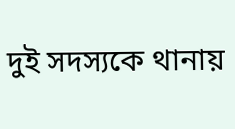দুই সদস্যকে থানায়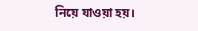নিয়ে যাওয়া হয়।